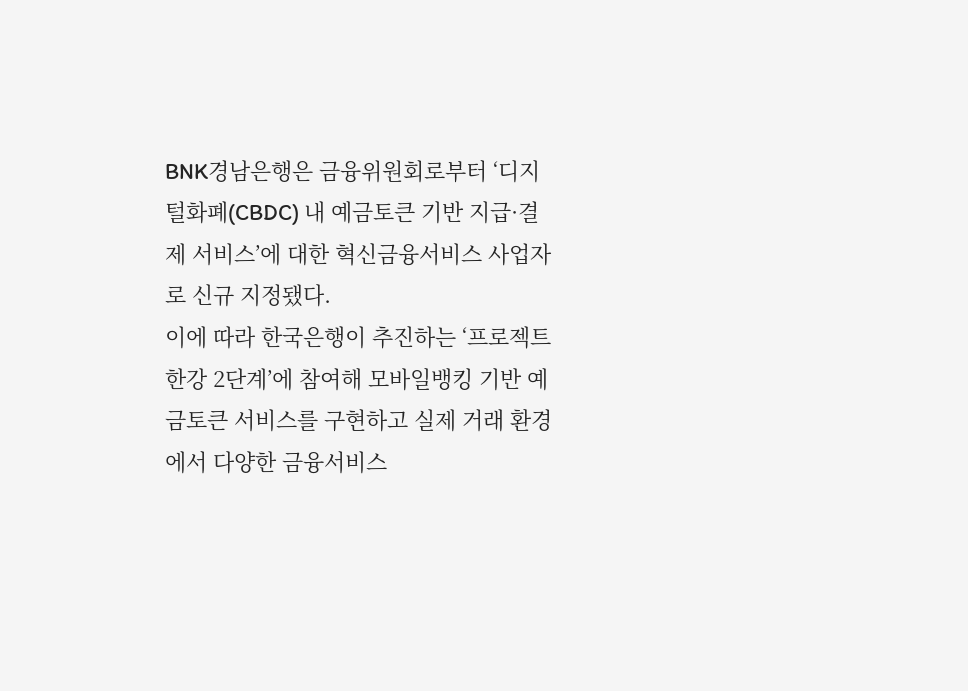BNK경남은행은 금융위원회로부터 ‘디지털화폐(CBDC) 내 예금토큰 기반 지급·결제 서비스’에 대한 혁신금융서비스 사업자로 신규 지정됐다.
이에 따라 한국은행이 추진하는 ‘프로젝트 한강 2단계’에 참여해 모바일뱅킹 기반 예금토큰 서비스를 구현하고 실제 거래 환경에서 다양한 금융서비스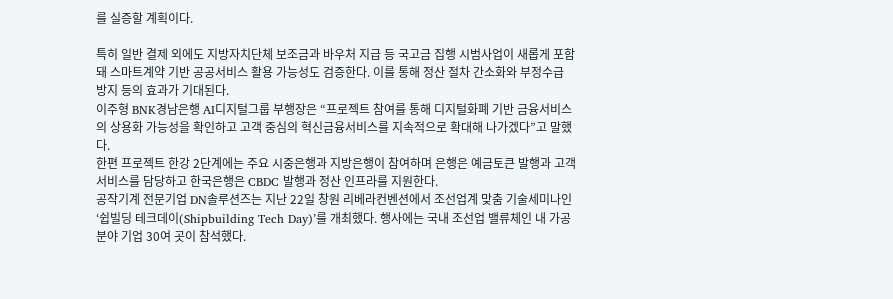를 실증할 계획이다.

특히 일반 결제 외에도 지방자치단체 보조금과 바우처 지급 등 국고금 집행 시범사업이 새롭게 포함돼 스마트계약 기반 공공서비스 활용 가능성도 검증한다. 이를 통해 정산 절차 간소화와 부정수급 방지 등의 효과가 기대된다.
이주형 BNK경남은행 AI디지털그룹 부행장은 “프로젝트 참여를 통해 디지털화폐 기반 금융서비스의 상용화 가능성을 확인하고 고객 중심의 혁신금융서비스를 지속적으로 확대해 나가겠다”고 말했다.
한편 프로젝트 한강 2단계에는 주요 시중은행과 지방은행이 참여하며 은행은 예금토큰 발행과 고객 서비스를 담당하고 한국은행은 CBDC 발행과 정산 인프라를 지원한다.
공작기계 전문기업 DN솔루션즈는 지난 22일 창원 리베라컨벤션에서 조선업계 맞춤 기술세미나인 ‘쉽빌딩 테크데이(Shipbuilding Tech Day)’를 개최했다. 행사에는 국내 조선업 밸류체인 내 가공 분야 기업 30여 곳이 참석했다.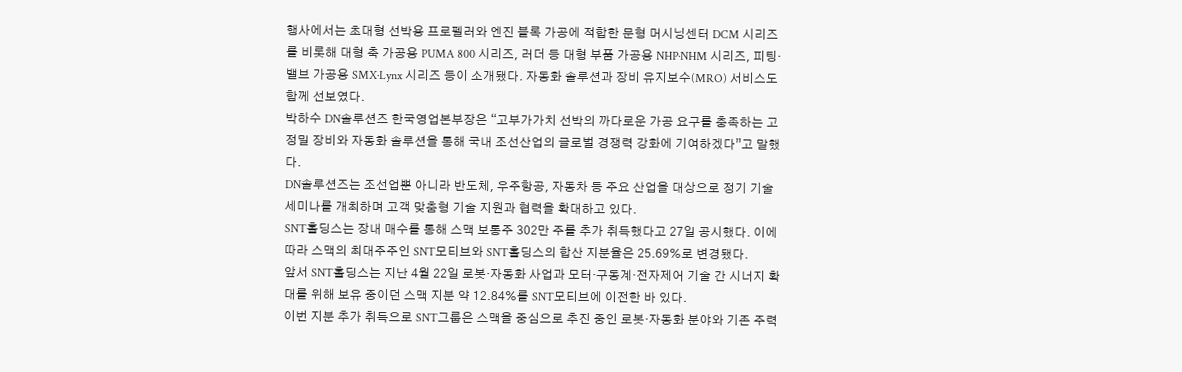행사에서는 초대형 선박용 프로펠러와 엔진 블록 가공에 적합한 문형 머시닝센터 DCM 시리즈를 비롯해 대형 축 가공용 PUMA 800 시리즈, 러더 등 대형 부품 가공용 NHP·NHM 시리즈, 피팅·밸브 가공용 SMX·Lynx 시리즈 등이 소개됐다. 자동화 솔루션과 장비 유지보수(MRO) 서비스도 함께 선보였다.
박하수 DN솔루션즈 한국영업본부장은 “고부가가치 선박의 까다로운 가공 요구를 충족하는 고정밀 장비와 자동화 솔루션을 통해 국내 조선산업의 글로벌 경쟁력 강화에 기여하겠다”고 말했다.
DN솔루션즈는 조선업뿐 아니라 반도체, 우주항공, 자동차 등 주요 산업을 대상으로 정기 기술세미나를 개최하며 고객 맞춤형 기술 지원과 협력을 확대하고 있다.
SNT홀딩스는 장내 매수를 통해 스맥 보통주 302만 주를 추가 취득했다고 27일 공시했다. 이에 따라 스맥의 최대주주인 SNT모티브와 SNT홀딩스의 합산 지분율은 25.69%로 변경됐다.
앞서 SNT홀딩스는 지난 4월 22일 로봇·자동화 사업과 모터·구동계·전자제어 기술 간 시너지 확대를 위해 보유 중이던 스맥 지분 약 12.84%를 SNT모티브에 이전한 바 있다.
이번 지분 추가 취득으로 SNT그룹은 스맥을 중심으로 추진 중인 로봇·자동화 분야와 기존 주력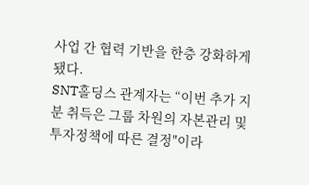사업 간 협력 기반을 한층 강화하게 됐다.
SNT홀딩스 관계자는 “이번 추가 지분 취득은 그룹 차원의 자본관리 및 투자정책에 따른 결정"이라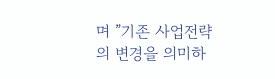며 ”기존 사업전략의 변경을 의미하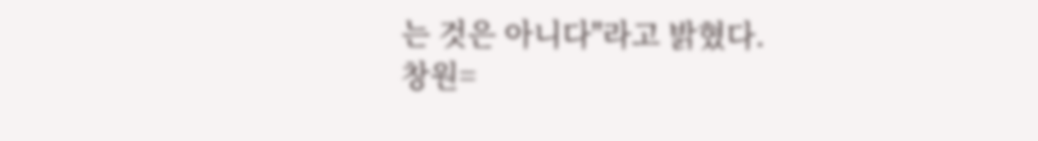는 것은 아니다"라고 밝혔다.
창원=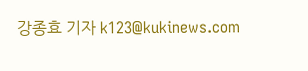강종효 기자 k123@kukinews.com